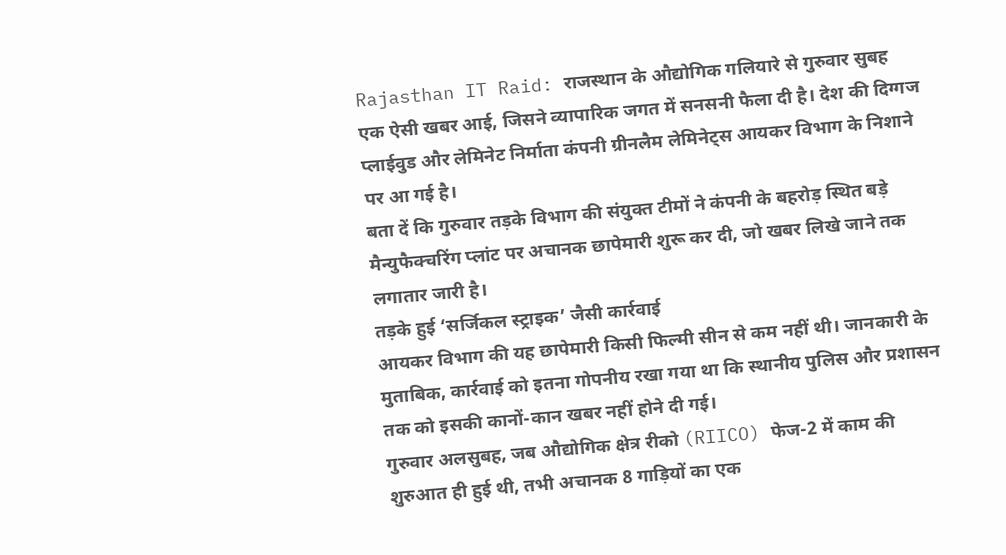Rajasthan IT Raid: राजस्थान के औद्योगिक गलियारे से गुरुवार सुबह एक ऐसी खबर आई, जिसने व्यापारिक जगत में सनसनी फैला दी है। देश की दिग्गज प्लाईवुड और लेमिनेट निर्माता कंपनी ग्रीनलैम लेमिनेट्स आयकर विभाग के निशाने पर आ गई है।
बता दें कि गुरुवार तड़के विभाग की संयुक्त टीमों ने कंपनी के बहरोड़ स्थित बड़े मैन्युफैक्चरिंग प्लांट पर अचानक छापेमारी शुरू कर दी, जो खबर लिखे जाने तक लगातार जारी है।
तड़के हुई ‘सर्जिकल स्ट्राइक’ जैसी कार्रवाई
आयकर विभाग की यह छापेमारी किसी फिल्मी सीन से कम नहीं थी। जानकारी के मुताबिक, कार्रवाई को इतना गोपनीय रखा गया था कि स्थानीय पुलिस और प्रशासन तक को इसकी कानों-कान खबर नहीं होने दी गई।
गुरुवार अलसुबह, जब औद्योगिक क्षेत्र रीको (RIICO) फेज-2 में काम की शुरुआत ही हुई थी, तभी अचानक 8 गाड़ियों का एक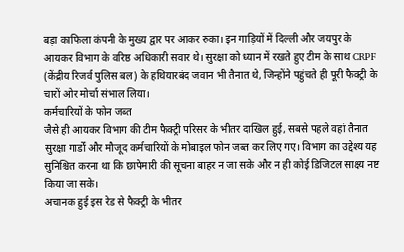बड़ा काफिला कंपनी के मुख्य द्वार पर आकर रुका। इन गाड़ियों में दिल्ली और जयपुर के आयकर विभाग के वरिष्ठ अधिकारी सवार थे। सुरक्षा को ध्यान में रखते हुए टीम के साथ CRPF (केंद्रीय रिजर्व पुलिस बल) के हथियारबंद जवान भी तैनात थे, जिन्होंने पहुंचते ही पूरी फैक्ट्री के चारों ओर मोर्चा संभाल लिया।
कर्मचारियों के फोन जब्त
जैसे ही आयकर विभाग की टीम फैक्ट्री परिसर के भीतर दाखिल हुई, सबसे पहले वहां तैनात सुरक्षा गार्डों और मौजूद कर्मचारियों के मोबाइल फोन जब्त कर लिए गए। विभाग का उद्देश्य यह सुनिश्चित करना था कि छापेमारी की सूचना बाहर न जा सके और न ही कोई डिजिटल साक्ष्य नष्ट किया जा सके।
अचानक हुई इस रेड से फैक्ट्री के भीतर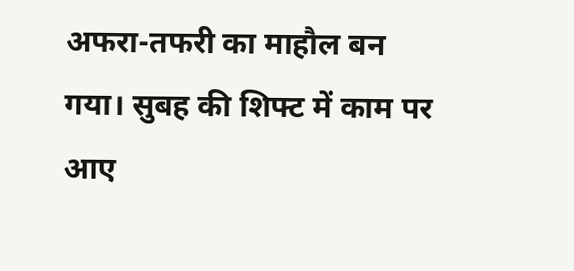अफरा-तफरी का माहौल बन गया। सुबह की शिफ्ट में काम पर आए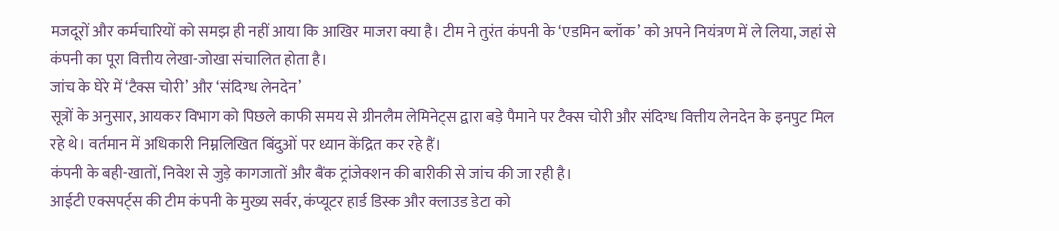मजदूरों और कर्मचारियों को समझ ही नहीं आया कि आखिर माजरा क्या है। टीम ने तुरंत कंपनी के ‘एडमिन ब्लॉक’ को अपने नियंत्रण में ले लिया, जहां से कंपनी का पूरा वित्तीय लेखा-जोखा संचालित होता है।
जांच के घेरे में ‘टैक्स चोरी’ और ‘संदिग्ध लेनदेन’
सूत्रों के अनुसार, आयकर विभाग को पिछले काफी समय से ग्रीनलैम लेमिनेट्स द्वारा बड़े पैमाने पर टैक्स चोरी और संदिग्ध वित्तीय लेनदेन के इनपुट मिल रहे थे। वर्तमान में अधिकारी निम्नलिखित बिंदुओं पर ध्यान केंद्रित कर रहे हैं।
कंपनी के बही-खातों, निवेश से जुड़े कागजातों और बैंक ट्रांजेक्शन की बारीकी से जांच की जा रही है।
आईटी एक्सपर्ट्स की टीम कंपनी के मुख्य सर्वर, कंप्यूटर हार्ड डिस्क और क्लाउड डेटा को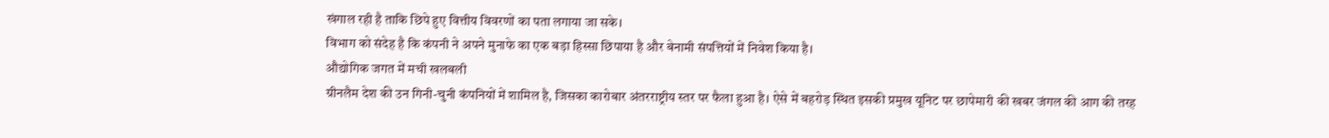खंगाल रही है ताकि छिपे हुए वित्तीय विवरणों का पता लगाया जा सके।
विभाग को संदेह है कि कंपनी ने अपने मुनाफे का एक बड़ा हिस्सा छिपाया है और बेनामी संपत्तियों में निवेश किया है।
औद्योगिक जगत में मची खलबली
ग्रीनलैम देश की उन गिनी-चुनी कंपनियों में शामिल है, जिसका कारोबार अंतरराष्ट्रीय स्तर पर फैला हुआ है। ऐसे में बहरोड़ स्थित इसकी प्रमुख यूनिट पर छापेमारी की खबर जंगल की आग की तरह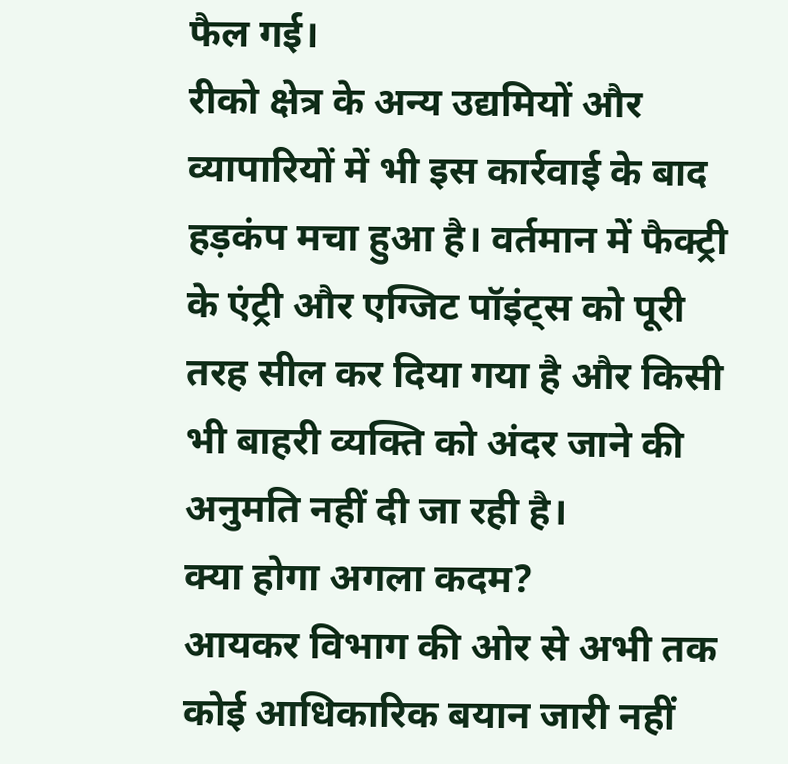फैल गई।
रीको क्षेत्र के अन्य उद्यमियों और व्यापारियों में भी इस कार्रवाई के बाद हड़कंप मचा हुआ है। वर्तमान में फैक्ट्री के एंट्री और एग्जिट पॉइंट्स को पूरी तरह सील कर दिया गया है और किसी भी बाहरी व्यक्ति को अंदर जाने की अनुमति नहीं दी जा रही है।
क्या होगा अगला कदम?
आयकर विभाग की ओर से अभी तक कोई आधिकारिक बयान जारी नहीं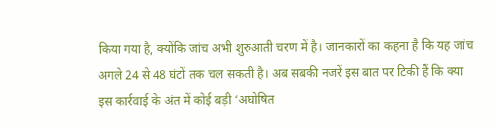किया गया है, क्योंकि जांच अभी शुरुआती चरण में है। जानकारों का कहना है कि यह जांच अगले 24 से 48 घंटों तक चल सकती है। अब सबकी नजरें इस बात पर टिकी हैं कि क्या इस कार्रवाई के अंत में कोई बड़ी ‘अघोषित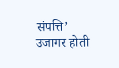संपत्ति’ उजागर होती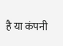है या कंपनी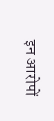इन आरोपों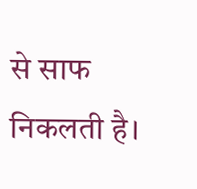से साफ निकलती है।